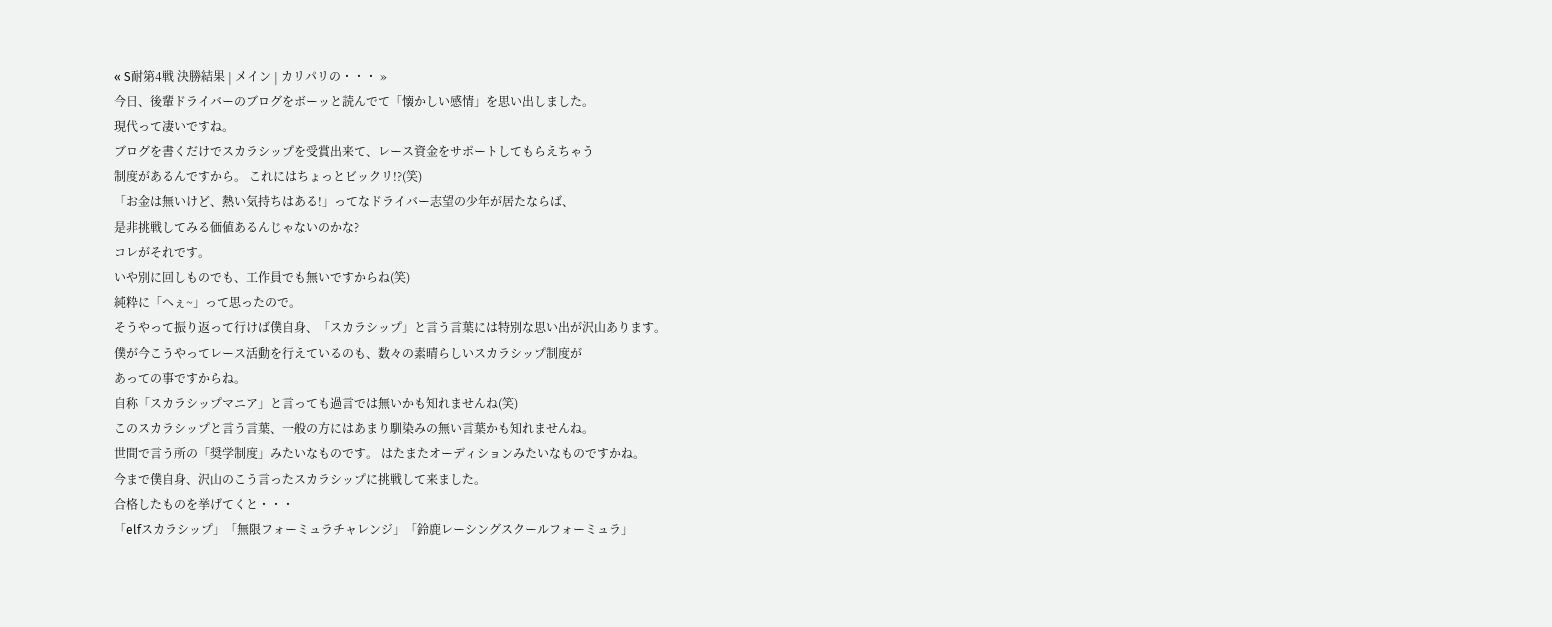« S耐第4戦 決勝結果 | メイン | カリパリの・・・ »
今日、後輩ドライバーのブログをボーッと読んでて「懐かしい感情」を思い出しました。
現代って凄いですね。
ブログを書くだけでスカラシップを受賞出来て、レース資金をサポートしてもらえちゃう
制度があるんですから。 これにはちょっとビックリ!?(笑)
「お金は無いけど、熱い気持ちはある!」ってなドライバー志望の少年が居たならば、
是非挑戦してみる価値あるんじゃないのかな?
コレがそれです。
いや別に回しものでも、工作員でも無いですからね(笑)
純粋に「へぇ~」って思ったので。
そうやって振り返って行けば僕自身、「スカラシップ」と言う言葉には特別な思い出が沢山あります。
僕が今こうやってレース活動を行えているのも、数々の素晴らしいスカラシップ制度が
あっての事ですからね。
自称「スカラシップマニア」と言っても過言では無いかも知れませんね(笑)
このスカラシップと言う言葉、一般の方にはあまり馴染みの無い言葉かも知れませんね。
世間で言う所の「奨学制度」みたいなものです。 はたまたオーディションみたいなものですかね。
今まで僕自身、沢山のこう言ったスカラシップに挑戦して来ました。
合格したものを挙げてくと・・・
「elfスカラシップ」「無限フォーミュラチャレンジ」「鈴鹿レーシングスクールフォーミュラ」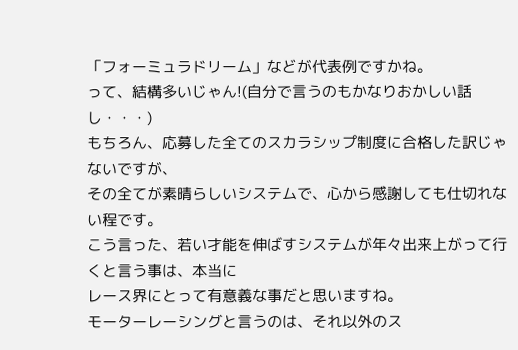「フォーミュラドリーム」などが代表例ですかね。
って、結構多いじゃん!(自分で言うのもかなりおかしい話し・・・)
もちろん、応募した全てのスカラシップ制度に合格した訳じゃないですが、
その全てが素晴らしいシステムで、心から感謝しても仕切れない程です。
こう言った、若い才能を伸ばすシステムが年々出来上がって行くと言う事は、本当に
レース界にとって有意義な事だと思いますね。
モーターレーシングと言うのは、それ以外のス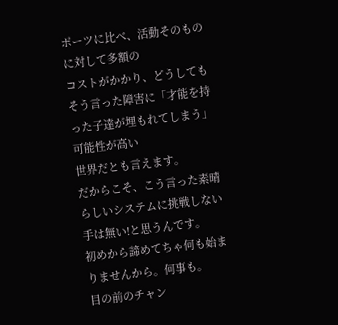ポーツに比べ、活動そのものに対して多額の
コストがかかり、どうしてもそう言った障害に「才能を持った子達が埋もれてしまう」可能性が高い
世界だとも言えます。
だからこそ、こう言った素晴らしいシステムに挑戦しない手は無い!と思うんです。
初めから諦めてちゃ何も始まりませんから。何事も。
目の前のチャン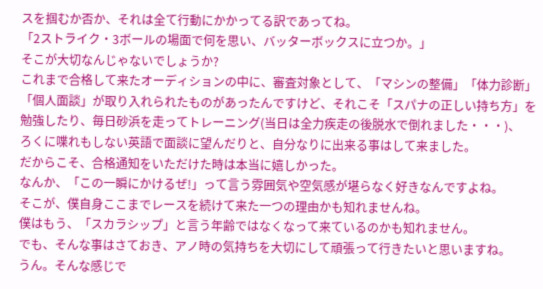スを掴むか否か、それは全て行動にかかってる訳であってね。
「2ストライク・3ボールの場面で何を思い、バッターボックスに立つか。」
そこが大切なんじゃないでしょうか?
これまで合格して来たオーディションの中に、審査対象として、「マシンの整備」「体力診断」
「個人面談」が取り入れられたものがあったんですけど、それこそ「スパナの正しい持ち方」を
勉強したり、毎日砂浜を走ってトレーニング(当日は全力疾走の後脱水で倒れました・・・)、
ろくに喋れもしない英語で面談に望んだりと、自分なりに出来る事はして来ました。
だからこそ、合格通知をいただけた時は本当に嬉しかった。
なんか、「この一瞬にかけるぜ!」って言う雰囲気や空気感が堪らなく好きなんですよね。
そこが、僕自身ここまでレースを続けて来た一つの理由かも知れませんね。
僕はもう、「スカラシップ」と言う年齢ではなくなって来ているのかも知れません。
でも、そんな事はさておき、アノ時の気持ちを大切にして頑張って行きたいと思いますね。
うん。そんな感じで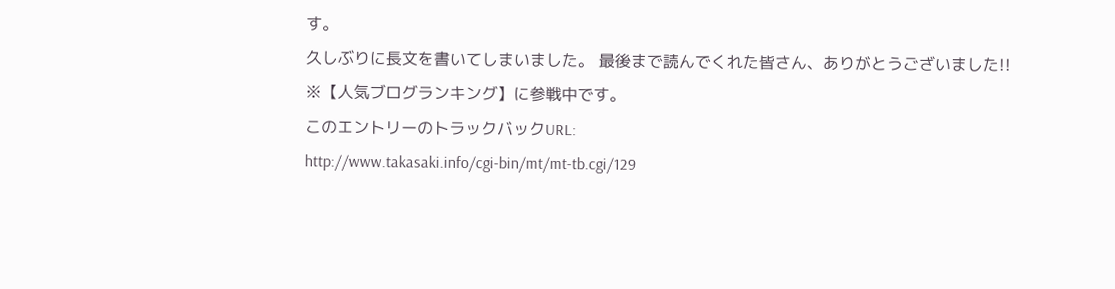す。
久しぶりに長文を書いてしまいました。 最後まで読んでくれた皆さん、ありがとうございました!!
※【人気ブログランキング】に参戦中です。
このエントリーのトラックバックURL:
http://www.takasaki.info/cgi-bin/mt/mt-tb.cgi/129